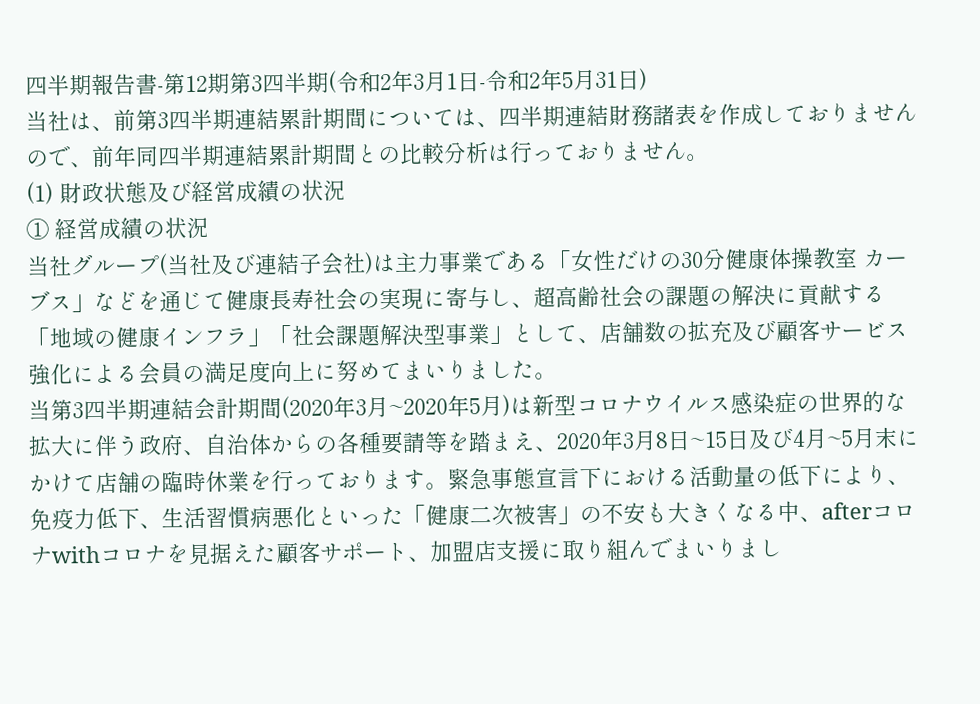四半期報告書-第12期第3四半期(令和2年3月1日-令和2年5月31日)
当社は、前第3四半期連結累計期間については、四半期連結財務諸表を作成しておりませんので、前年同四半期連結累計期間との比較分析は行っておりません。
(1) 財政状態及び経営成績の状況
① 経営成績の状況
当社グループ(当社及び連結子会社)は主力事業である「女性だけの30分健康体操教室 カーブス」などを通じて健康長寿社会の実現に寄与し、超高齢社会の課題の解決に貢献する「地域の健康インフラ」「社会課題解決型事業」として、店舗数の拡充及び顧客サービス強化による会員の満足度向上に努めてまいりました。
当第3四半期連結会計期間(2020年3月~2020年5月)は新型コロナウイルス感染症の世界的な拡大に伴う政府、自治体からの各種要請等を踏まえ、2020年3月8日~15日及び4月~5月末にかけて店舗の臨時休業を行っております。緊急事態宣言下における活動量の低下により、免疫力低下、生活習慣病悪化といった「健康二次被害」の不安も大きくなる中、afterコロナwithコロナを見据えた顧客サポート、加盟店支援に取り組んでまいりまし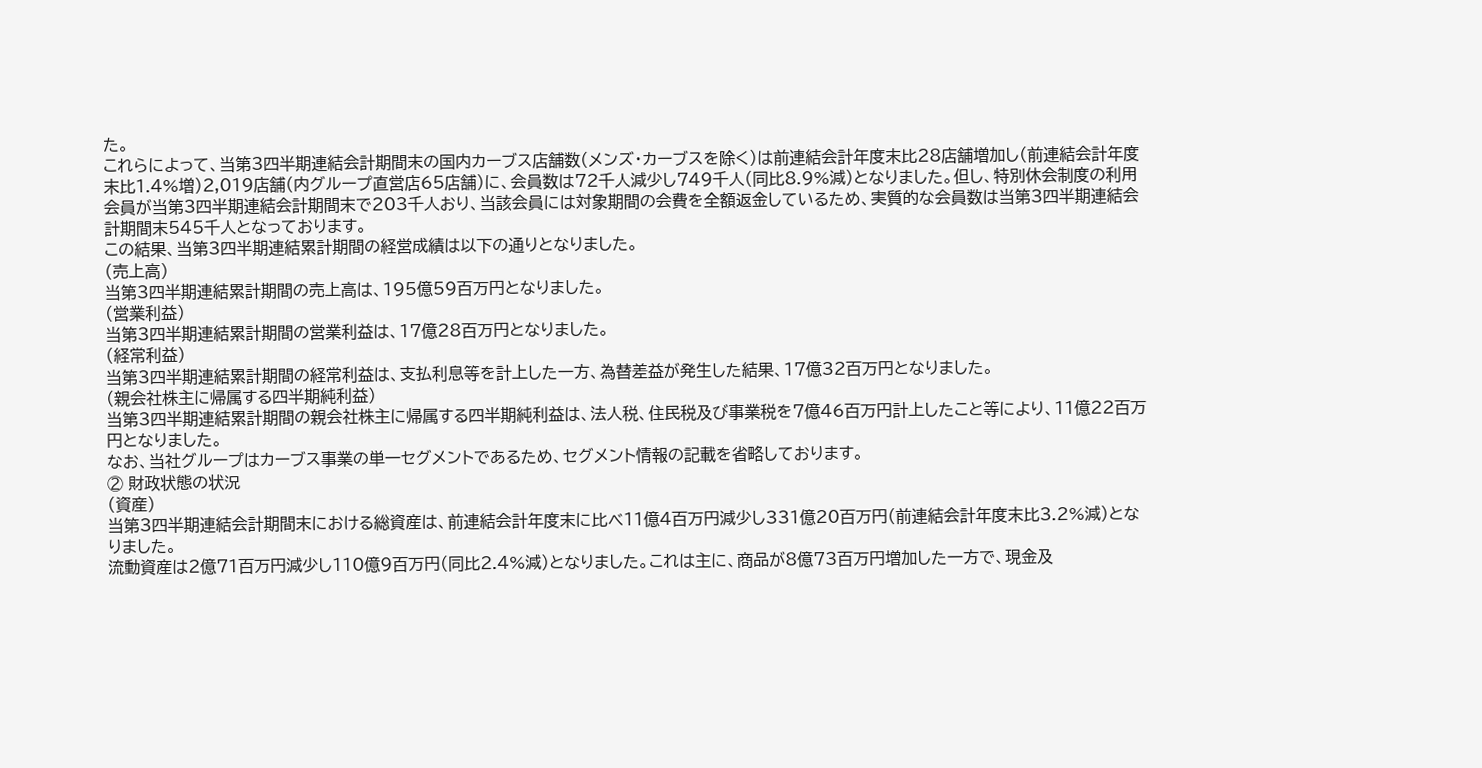た。
これらによって、当第3四半期連結会計期間末の国内カーブス店舗数(メンズ・カーブスを除く)は前連結会計年度末比28店舗増加し(前連結会計年度末比1.4%増)2,019店舗(内グループ直営店65店舗)に、会員数は72千人減少し749千人(同比8.9%減)となりました。但し、特別休会制度の利用会員が当第3四半期連結会計期間末で203千人おり、当該会員には対象期間の会費を全額返金しているため、実質的な会員数は当第3四半期連結会計期間末545千人となっております。
この結果、当第3四半期連結累計期間の経営成績は以下の通りとなりました。
(売上高)
当第3四半期連結累計期間の売上高は、195億59百万円となりました。
(営業利益)
当第3四半期連結累計期間の営業利益は、17億28百万円となりました。
(経常利益)
当第3四半期連結累計期間の経常利益は、支払利息等を計上した一方、為替差益が発生した結果、17億32百万円となりました。
(親会社株主に帰属する四半期純利益)
当第3四半期連結累計期間の親会社株主に帰属する四半期純利益は、法人税、住民税及び事業税を7億46百万円計上したこと等により、11億22百万円となりました。
なお、当社グループはカーブス事業の単一セグメントであるため、セグメント情報の記載を省略しております。
② 財政状態の状況
(資産)
当第3四半期連結会計期間末における総資産は、前連結会計年度末に比べ11億4百万円減少し331億20百万円(前連結会計年度末比3.2%減)となりました。
流動資産は2億71百万円減少し110億9百万円(同比2.4%減)となりました。これは主に、商品が8億73百万円増加した一方で、現金及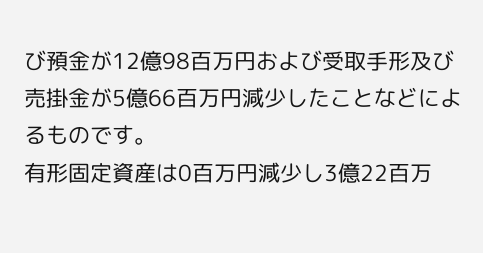び預金が12億98百万円および受取手形及び売掛金が5億66百万円減少したことなどによるものです。
有形固定資産は0百万円減少し3億22百万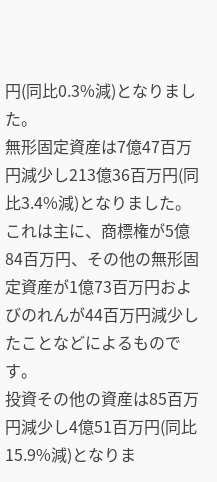円(同比0.3%減)となりました。
無形固定資産は7億47百万円減少し213億36百万円(同比3.4%減)となりました。これは主に、商標権が5億84百万円、その他の無形固定資産が1億73百万円およびのれんが44百万円減少したことなどによるものです。
投資その他の資産は85百万円減少し4億51百万円(同比15.9%減)となりま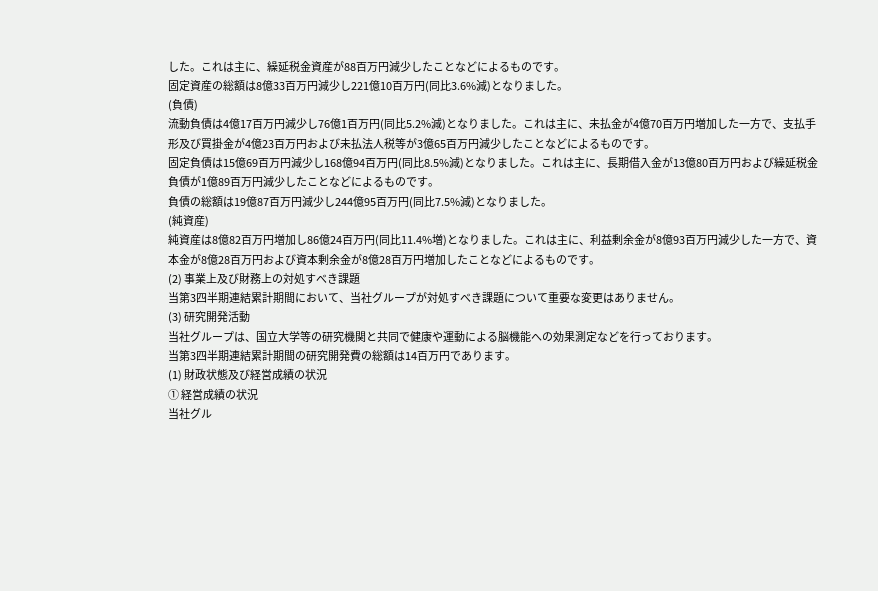した。これは主に、繰延税金資産が88百万円減少したことなどによるものです。
固定資産の総額は8億33百万円減少し221億10百万円(同比3.6%減)となりました。
(負債)
流動負債は4億17百万円減少し76億1百万円(同比5.2%減)となりました。これは主に、未払金が4億70百万円増加した一方で、支払手形及び買掛金が4億23百万円および未払法人税等が3億65百万円減少したことなどによるものです。
固定負債は15億69百万円減少し168億94百万円(同比8.5%減)となりました。これは主に、長期借入金が13億80百万円および繰延税金負債が1億89百万円減少したことなどによるものです。
負債の総額は19億87百万円減少し244億95百万円(同比7.5%減)となりました。
(純資産)
純資産は8億82百万円増加し86億24百万円(同比11.4%増)となりました。これは主に、利益剰余金が8億93百万円減少した一方で、資本金が8億28百万円および資本剰余金が8億28百万円増加したことなどによるものです。
(2) 事業上及び財務上の対処すべき課題
当第3四半期連結累計期間において、当社グループが対処すべき課題について重要な変更はありません。
(3) 研究開発活動
当社グループは、国立大学等の研究機関と共同で健康や運動による脳機能への効果測定などを行っております。
当第3四半期連結累計期間の研究開発費の総額は14百万円であります。
(1) 財政状態及び経営成績の状況
① 経営成績の状況
当社グル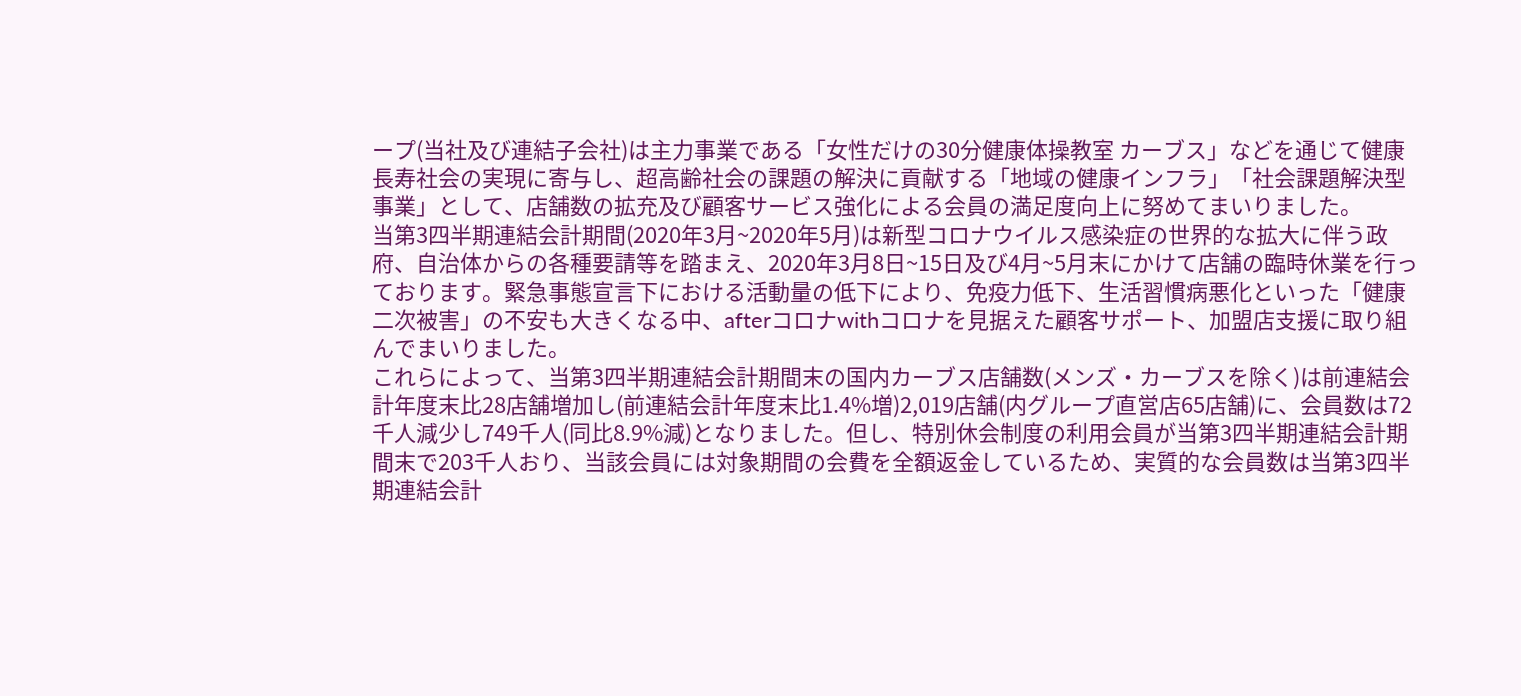ープ(当社及び連結子会社)は主力事業である「女性だけの30分健康体操教室 カーブス」などを通じて健康長寿社会の実現に寄与し、超高齢社会の課題の解決に貢献する「地域の健康インフラ」「社会課題解決型事業」として、店舗数の拡充及び顧客サービス強化による会員の満足度向上に努めてまいりました。
当第3四半期連結会計期間(2020年3月~2020年5月)は新型コロナウイルス感染症の世界的な拡大に伴う政府、自治体からの各種要請等を踏まえ、2020年3月8日~15日及び4月~5月末にかけて店舗の臨時休業を行っております。緊急事態宣言下における活動量の低下により、免疫力低下、生活習慣病悪化といった「健康二次被害」の不安も大きくなる中、afterコロナwithコロナを見据えた顧客サポート、加盟店支援に取り組んでまいりました。
これらによって、当第3四半期連結会計期間末の国内カーブス店舗数(メンズ・カーブスを除く)は前連結会計年度末比28店舗増加し(前連結会計年度末比1.4%増)2,019店舗(内グループ直営店65店舗)に、会員数は72千人減少し749千人(同比8.9%減)となりました。但し、特別休会制度の利用会員が当第3四半期連結会計期間末で203千人おり、当該会員には対象期間の会費を全額返金しているため、実質的な会員数は当第3四半期連結会計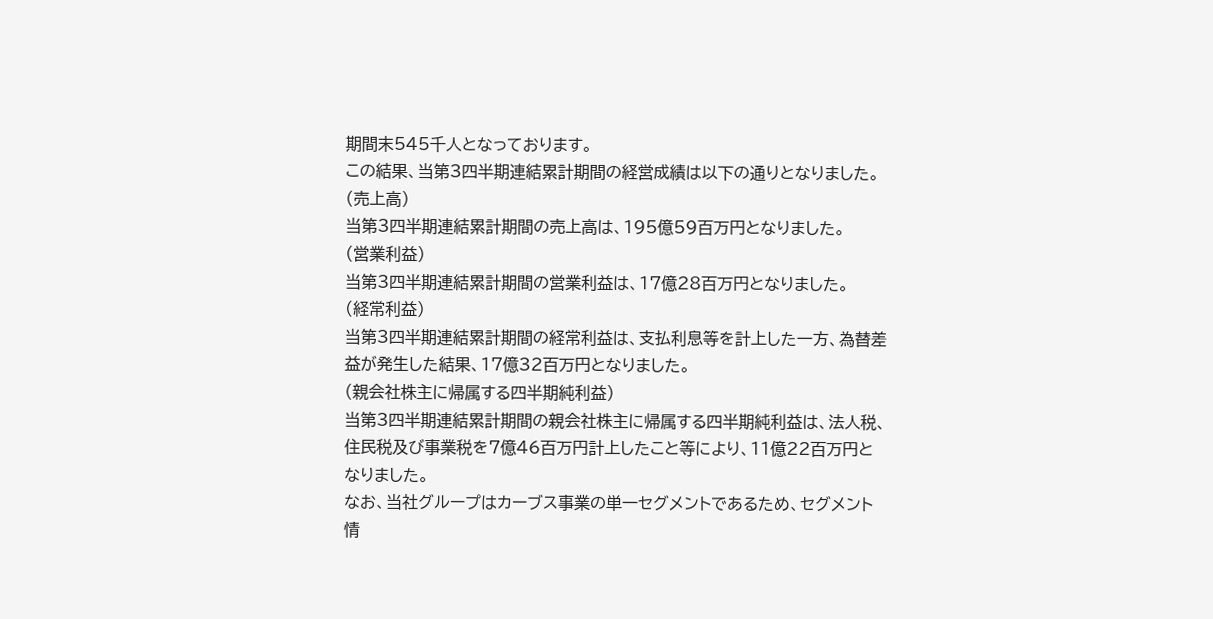期間末545千人となっております。
この結果、当第3四半期連結累計期間の経営成績は以下の通りとなりました。
(売上高)
当第3四半期連結累計期間の売上高は、195億59百万円となりました。
(営業利益)
当第3四半期連結累計期間の営業利益は、17億28百万円となりました。
(経常利益)
当第3四半期連結累計期間の経常利益は、支払利息等を計上した一方、為替差益が発生した結果、17億32百万円となりました。
(親会社株主に帰属する四半期純利益)
当第3四半期連結累計期間の親会社株主に帰属する四半期純利益は、法人税、住民税及び事業税を7億46百万円計上したこと等により、11億22百万円となりました。
なお、当社グループはカーブス事業の単一セグメントであるため、セグメント情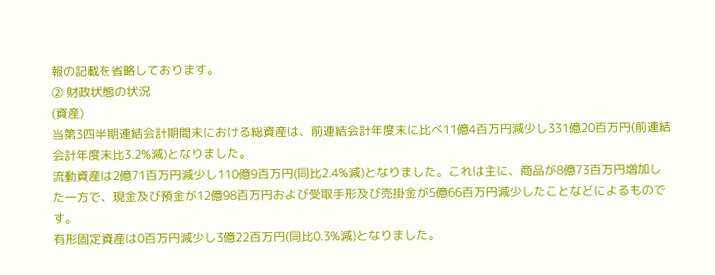報の記載を省略しております。
② 財政状態の状況
(資産)
当第3四半期連結会計期間末における総資産は、前連結会計年度末に比べ11億4百万円減少し331億20百万円(前連結会計年度末比3.2%減)となりました。
流動資産は2億71百万円減少し110億9百万円(同比2.4%減)となりました。これは主に、商品が8億73百万円増加した一方で、現金及び預金が12億98百万円および受取手形及び売掛金が5億66百万円減少したことなどによるものです。
有形固定資産は0百万円減少し3億22百万円(同比0.3%減)となりました。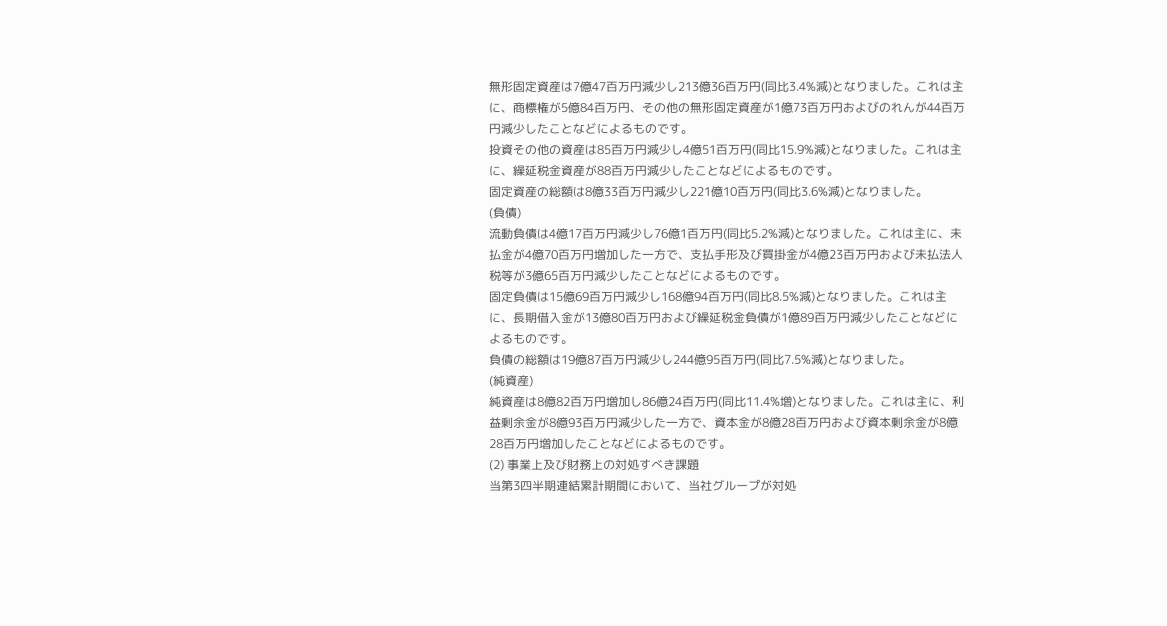無形固定資産は7億47百万円減少し213億36百万円(同比3.4%減)となりました。これは主に、商標権が5億84百万円、その他の無形固定資産が1億73百万円およびのれんが44百万円減少したことなどによるものです。
投資その他の資産は85百万円減少し4億51百万円(同比15.9%減)となりました。これは主に、繰延税金資産が88百万円減少したことなどによるものです。
固定資産の総額は8億33百万円減少し221億10百万円(同比3.6%減)となりました。
(負債)
流動負債は4億17百万円減少し76億1百万円(同比5.2%減)となりました。これは主に、未払金が4億70百万円増加した一方で、支払手形及び買掛金が4億23百万円および未払法人税等が3億65百万円減少したことなどによるものです。
固定負債は15億69百万円減少し168億94百万円(同比8.5%減)となりました。これは主に、長期借入金が13億80百万円および繰延税金負債が1億89百万円減少したことなどによるものです。
負債の総額は19億87百万円減少し244億95百万円(同比7.5%減)となりました。
(純資産)
純資産は8億82百万円増加し86億24百万円(同比11.4%増)となりました。これは主に、利益剰余金が8億93百万円減少した一方で、資本金が8億28百万円および資本剰余金が8億28百万円増加したことなどによるものです。
(2) 事業上及び財務上の対処すべき課題
当第3四半期連結累計期間において、当社グループが対処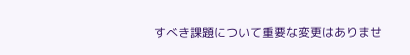すべき課題について重要な変更はありませ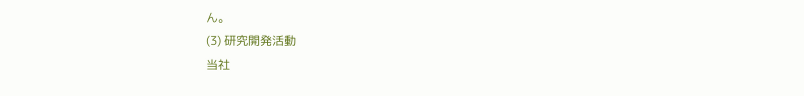ん。
(3) 研究開発活動
当社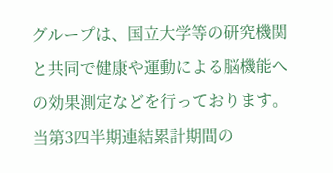グループは、国立大学等の研究機関と共同で健康や運動による脳機能への効果測定などを行っております。
当第3四半期連結累計期間の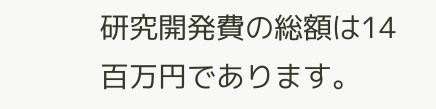研究開発費の総額は14百万円であります。